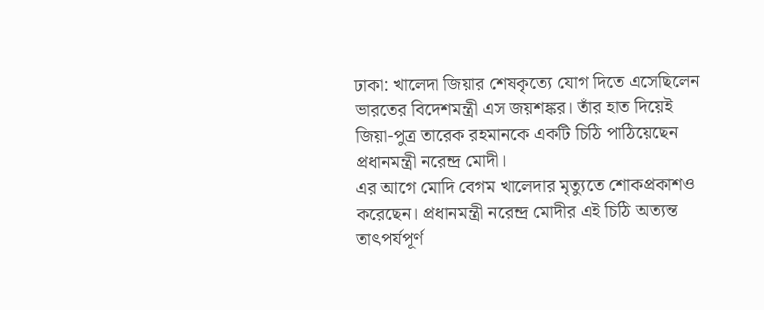ঢাকা: খালেদা জিয়ার শেষকৃত্যে যোগ দিতে এসেছিলেন ভারতের বিদেশমন্ত্রী এস জয়শঙ্কর। তাঁর হাত দিয়েই জিয়া-পুত্র তারেক রহমানকে একটি চিঠি পাঠিয়েছেন প্রধানমন্ত্রী নরেন্দ্র মোদী।
এর আগে মোদি বেগম খালেদার মৃত্যুতে শোকপ্রকাশও করেছেন। প্রধানমন্ত্রী নরেন্দ্র মোদীর এই চিঠি অত্যন্ত তাৎপর্যপূর্ণ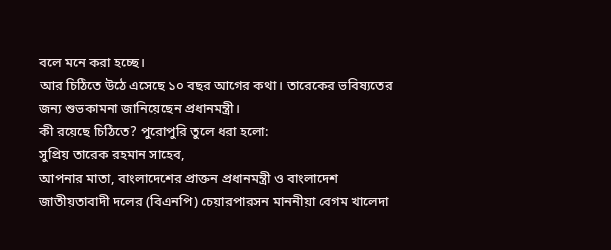বলে মনে করা হচ্ছে।
আর চিঠিতে উঠে এসেছে ১০ বছর আগের কথা। তারেকের ভবিষ্যতের জন্য শুভকামনা জানিয়েছেন প্রধানমন্ত্রী।
কী রয়েছে চিঠিতে? পুরোপুরি তুলে ধরা হলো:
সুপ্রিয় তারেক রহমান সাহেব,
আপনার মাতা, বাংলাদেশের প্রাক্তন প্রধানমন্ত্রী ও বাংলাদেশ জাতীয়তাবাদী দলের (বিএনপি) চেয়ারপারসন মাননীয়া বেগম খালেদা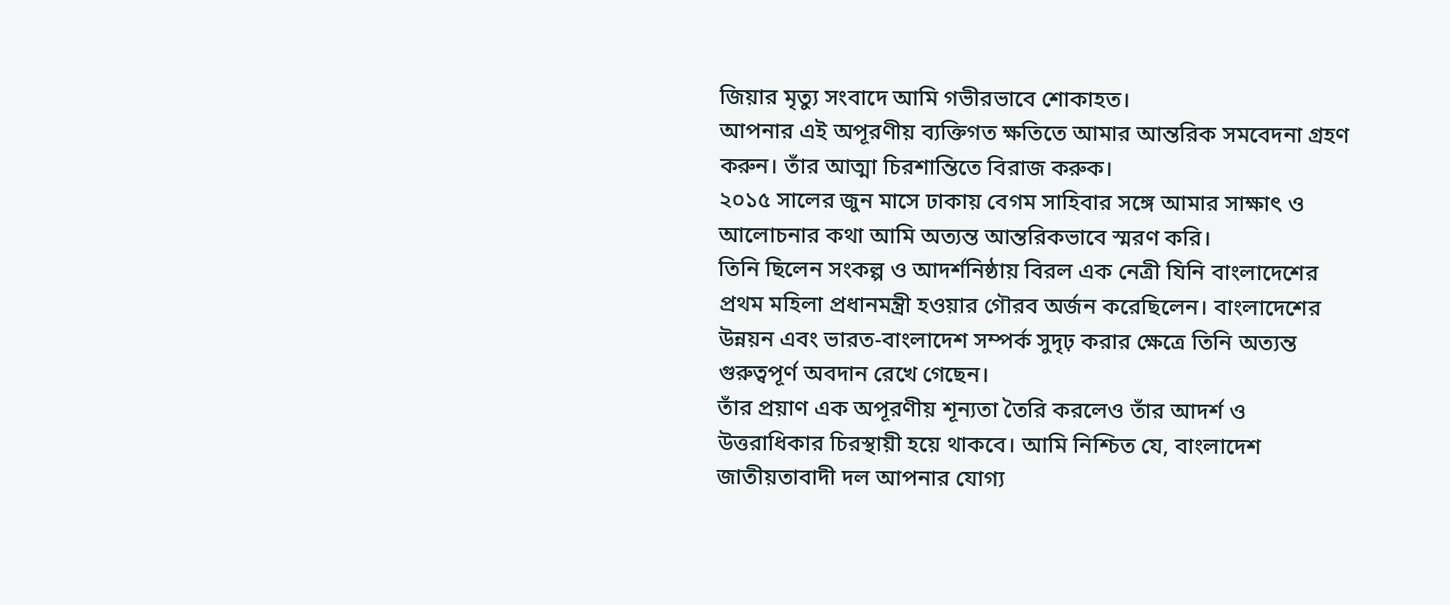জিয়ার মৃত্যু সংবাদে আমি গভীরভাবে শোকাহত।
আপনার এই অপূরণীয় ব্যক্তিগত ক্ষতিতে আমার আন্তরিক সমবেদনা গ্রহণ করুন। তাঁর আত্মা চিরশান্তিতে বিরাজ করুক।
২০১৫ সালের জুন মাসে ঢাকায় বেগম সাহিবার সঙ্গে আমার সাক্ষাৎ ও আলোচনার কথা আমি অত্যন্ত আন্তরিকভাবে স্মরণ করি।
তিনি ছিলেন সংকল্প ও আদর্শনিষ্ঠায় বিরল এক নেত্রী যিনি বাংলাদেশের প্রথম মহিলা প্রধানমন্ত্রী হওয়ার গৌরব অর্জন করেছিলেন। বাংলাদেশের উন্নয়ন এবং ভারত-বাংলাদেশ সম্পর্ক সুদৃঢ় করার ক্ষেত্রে তিনি অত্যন্ত গুরুত্বপূর্ণ অবদান রেখে গেছেন।
তাঁর প্রয়াণ এক অপূরণীয় শূন্যতা তৈরি করলেও তাঁর আদর্শ ও উত্তরাধিকার চিরস্থায়ী হয়ে থাকবে। আমি নিশ্চিত যে, বাংলাদেশ জাতীয়তাবাদী দল আপনার যোগ্য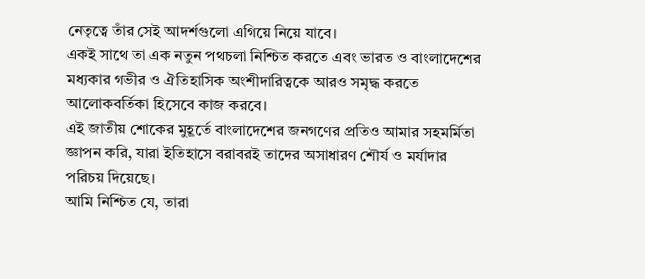নেতৃত্বে তাঁর সেই আদর্শগুলো এগিয়ে নিয়ে যাবে।
একই সাথে তা এক নতুন পথচলা নিশ্চিত করতে এবং ভারত ও বাংলাদেশের মধ্যকার গভীর ও ঐতিহাসিক অংশীদারিত্বকে আরও সমৃদ্ধ করতে আলোকবর্তিকা হিসেবে কাজ করবে।
এই জাতীয় শোকের মুহূর্তে বাংলাদেশের জনগণের প্রতিও আমার সহমর্মিতা জ্ঞাপন করি, যারা ইতিহাসে বরাবরই তাদের অসাধারণ শৌর্য ও মর্যাদার পরিচয় দিয়েছে।
আমি নিশ্চিত যে, তারা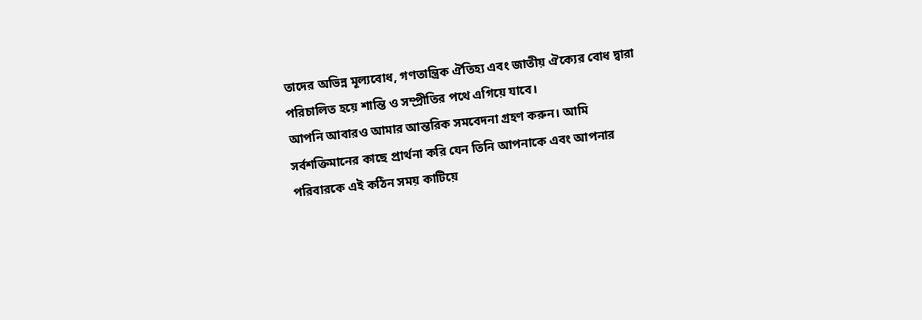তাদের অভিন্ন মূল্যবোধ, গণতান্ত্রিক ঐতিহ্য এবং জাতীয় ঐক্যের বোধ দ্বারা পরিচালিত হয়ে শান্তি ও সম্প্রীতির পথে এগিয়ে যাবে।
আপনি আবারও আমার আন্তরিক সমবেদনা গ্রহণ করুন। আমি সর্বশক্তিমানের কাছে প্রার্থনা করি যেন তিনি আপনাকে এবং আপনার পরিবারকে এই কঠিন সময় কাটিয়ে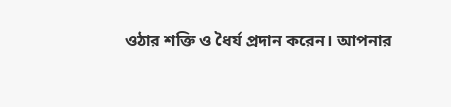ওঠার শক্তি ও ধৈর্য প্রদান করেন। আপনার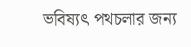ভবিষ্যৎ পথচলার জন্য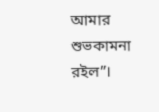আমার শুভকামনা রইল”।